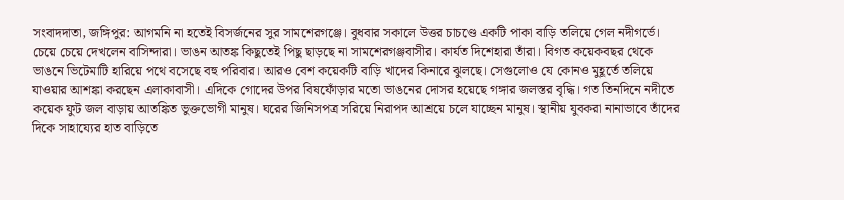সংবাদদাতা, জঙ্গিপুর: আগমনি না হতেই বিসর্জনের সুর সামশেরগঞ্জে। বুধবার সকালে উত্তর চাচণ্ডে একটি পাকা বাড়ি তলিয়ে গেল নদীগর্ভে। চেয়ে চেয়ে দেখলেন বাসিন্দারা। ভাঙন আতঙ্ক কিছুতেই পিছু ছাড়ছে না সামশেরগঞ্জবাসীর। কার্যত দিশেহারা তাঁরা। বিগত কয়েকবছর থেকে ভাঙনে ভিটেমাটি হারিয়ে পথে বসেছে বহু পরিবার। আরও বেশ কয়েকটি বাড়ি খাদের কিনারে ঝুলছে। সেগুলোও যে কোনও মুহূর্তে তলিয়ে যাওয়ার আশঙ্কা করছেন এলাকাবাসী। এদিকে গোদের উপর বিষফোঁড়ার মতো ভাঙনের দোসর হয়েছে গঙ্গার জলস্তর বৃদ্ধি। গত তিনদিনে নদীতে কয়েক ফুট জল বাড়ায় আতঙ্কিত ভুক্তভোগী মানুষ। ঘরের জিনিসপত্র সরিয়ে নিরাপদ আশ্রয়ে চলে যাচ্ছেন মানুষ। স্থানীয় যুবকরা নানাভাবে তাঁদের দিকে সাহায্যের হাত বাড়িতে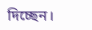দিচ্ছেন।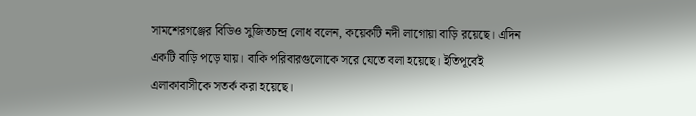সামশেরগঞ্জের বিডিও সুজিতচন্দ্র লোধ বলেন, কয়েকটি নদী লাগোয়া বাড়ি রয়েছে। এদিন একটি বাড়ি পড়ে যায়। বাকি পরিবারগুলোকে সরে যেতে বলা হয়েছে। ইতিপূর্বেই এলাকাবাসীকে সতর্ক করা হয়েছে।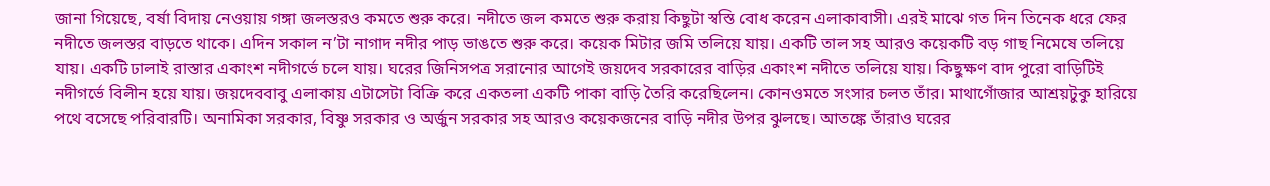জানা গিয়েছে, বর্ষা বিদায় নেওয়ায় গঙ্গা জলস্তরও কমতে শুরু করে। নদীতে জল কমতে শুরু করায় কিছুটা স্বস্তি বোধ করেন এলাকাবাসী। এরই মাঝে গত দিন তিনেক ধরে ফের নদীতে জলস্তর বাড়তে থাকে। এদিন সকাল ন’টা নাগাদ নদীর পাড় ভাঙতে শুরু করে। কয়েক মিটার জমি তলিয়ে যায়। একটি তাল সহ আরও কয়েকটি বড় গাছ নিমেষে তলিয়ে যায়। একটি ঢালাই রাস্তার একাংশ নদীগর্ভে চলে যায়। ঘরের জিনিসপত্র সরানোর আগেই জয়দেব সরকারের বাড়ির একাংশ নদীতে তলিয়ে যায়। কিছুক্ষণ বাদ পুরো বাড়িটিই নদীগর্ভে বিলীন হয়ে যায়। জয়দেববাবু এলাকায় এটাসেটা বিক্রি করে একতলা একটি পাকা বাড়ি তৈরি করেছিলেন। কোনওমতে সংসার চলত তাঁর। মাথাগোঁজার আশ্রয়টুকু হারিয়ে পথে বসেছে পরিবারটি। অনামিকা সরকার, বিষ্ণু সরকার ও অর্জুন সরকার সহ আরও কয়েকজনের বাড়ি নদীর উপর ঝুলছে। আতঙ্কে তাঁরাও ঘরের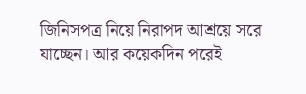জিনিসপত্র নিয়ে নিরাপদ আশ্রয়ে সরে যাচ্ছেন। আর কয়েকদিন পরেই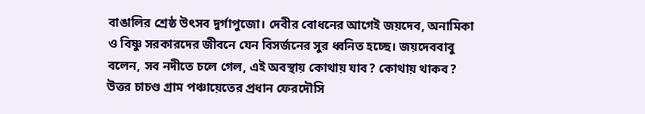বাঙালির শ্রেষ্ঠ উৎসব দুর্গাপুজো। দেবীর বোধনের আগেই জয়দেব, অনামিকা ও বিষ্ণু সরকারদের জীবনে যেন বিসর্জনের সুর ধ্বনিত হচ্ছে। জয়দেববাবু বলেন, সব নদীতে চলে গেল, এই অবস্থায় কোথায় যাব? কোথায় থাকব?
উত্তর চাচণ্ড গ্রাম পঞ্চায়েতের প্রধান ফেরদৌসি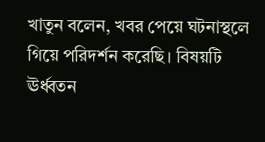খাতুন বলেন, খবর পেয়ে ঘটনাস্থলে গিয়ে পরিদর্শন করেছি। বিষয়টি ঊর্ধ্বতন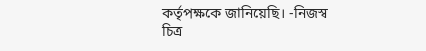কর্তৃপক্ষকে জানিয়েছি। -নিজস্ব চিত্র